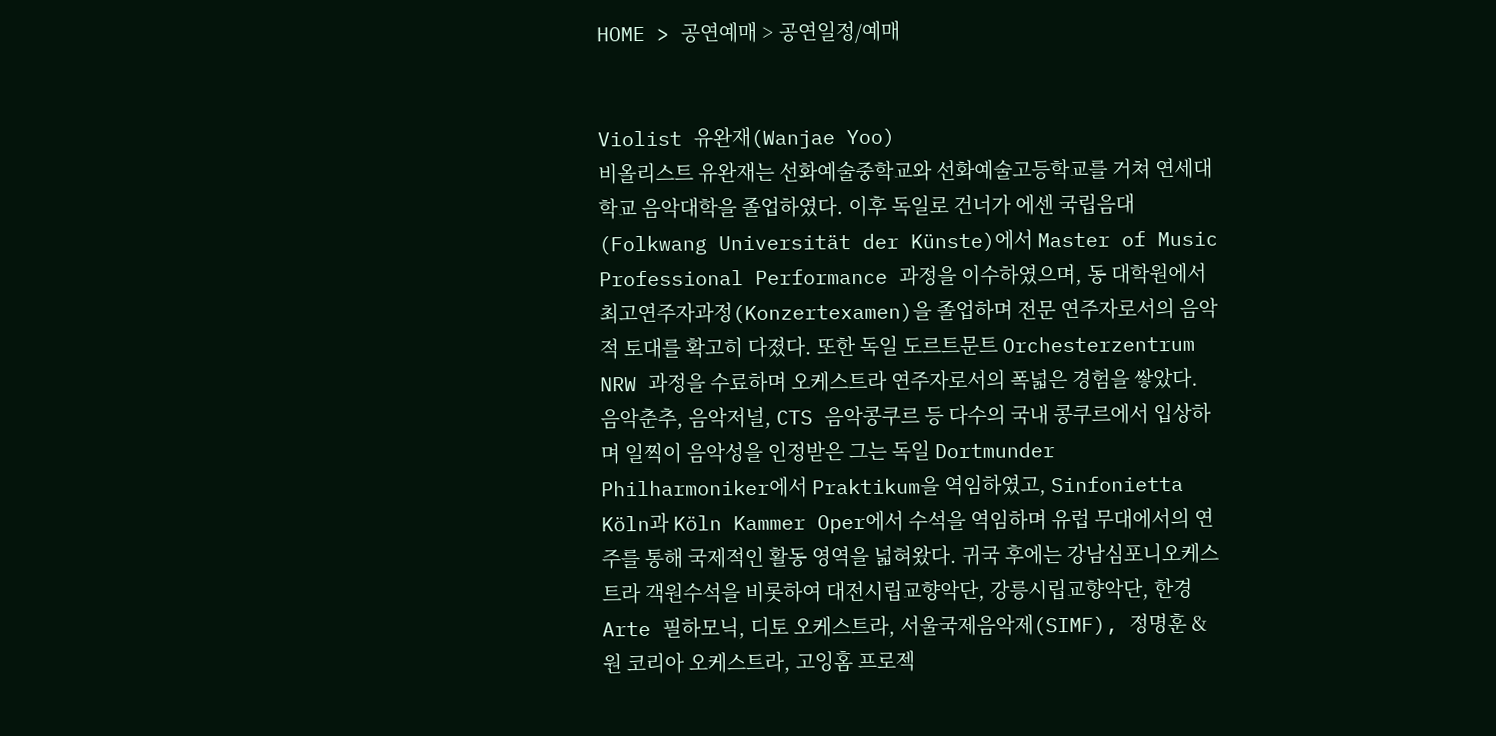HOME > 공연예매 > 공연일정/예매


Violist 유완재(Wanjae Yoo)
비올리스트 유완재는 선화예술중학교와 선화예술고등학교를 거쳐 연세대학교 음악대학을 졸업하였다. 이후 독일로 건너가 에센 국립음대(Folkwang Universität der Künste)에서 Master of Music Professional Performance 과정을 이수하였으며, 동 대학원에서 최고연주자과정(Konzertexamen)을 졸업하며 전문 연주자로서의 음악적 토대를 확고히 다졌다. 또한 독일 도르트문트 Orchesterzentrum NRW 과정을 수료하며 오케스트라 연주자로서의 폭넓은 경험을 쌓았다.
음악춘추, 음악저널, CTS 음악콩쿠르 등 다수의 국내 콩쿠르에서 입상하며 일찍이 음악성을 인정받은 그는 독일 Dortmunder Philharmoniker에서 Praktikum을 역임하였고, Sinfonietta Köln과 Köln Kammer Oper에서 수석을 역임하며 유럽 무대에서의 연주를 통해 국제적인 활동 영역을 넓혀왔다. 귀국 후에는 강남심포니오케스트라 객원수석을 비롯하여 대전시립교향악단, 강릉시립교향악단, 한경Arte 필하모닉, 디토 오케스트라, 서울국제음악제(SIMF), 정명훈 & 원 코리아 오케스트라, 고잉홈 프로젝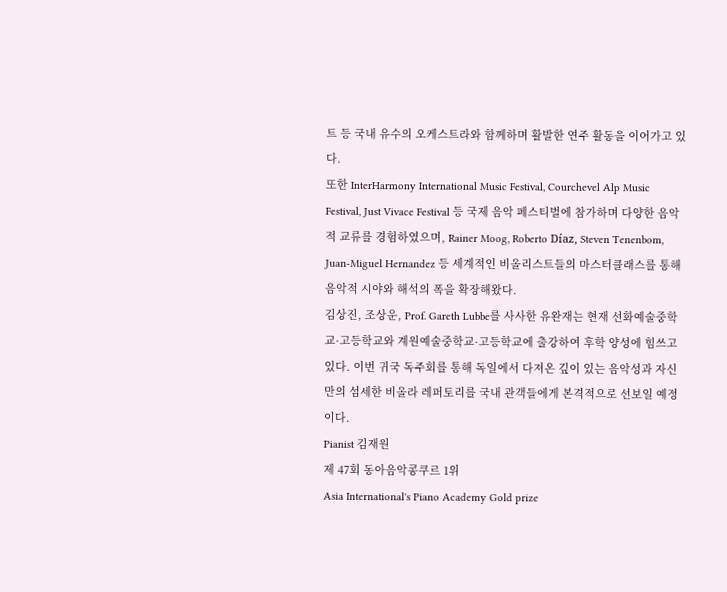트 등 국내 유수의 오케스트라와 함께하며 활발한 연주 활동을 이어가고 있다.
또한 InterHarmony International Music Festival, Courchevel Alp Music Festival, Just Vivace Festival 등 국제 음악 페스티벌에 참가하며 다양한 음악적 교류를 경험하였으며, Rainer Moog, Roberto Díaz, Steven Tenenbom, Juan-Miguel Hernandez 등 세계적인 비올리스트들의 마스터클래스를 통해 음악적 시야와 해석의 폭을 확장해왔다.
김상진, 조상운, Prof. Gareth Lubbe를 사사한 유완재는 현재 선화예술중학교·고등학교와 계원예술중학교·고등학교에 출강하여 후학 양성에 힘쓰고 있다. 이번 귀국 독주회를 통해 독일에서 다져온 깊이 있는 음악성과 자신만의 섬세한 비올라 레퍼토리를 국내 관객들에게 본격적으로 선보일 예정이다.
Pianist 김재원
제 47회 동아음악콩쿠르 1위
Asia International's Piano Academy Gold prize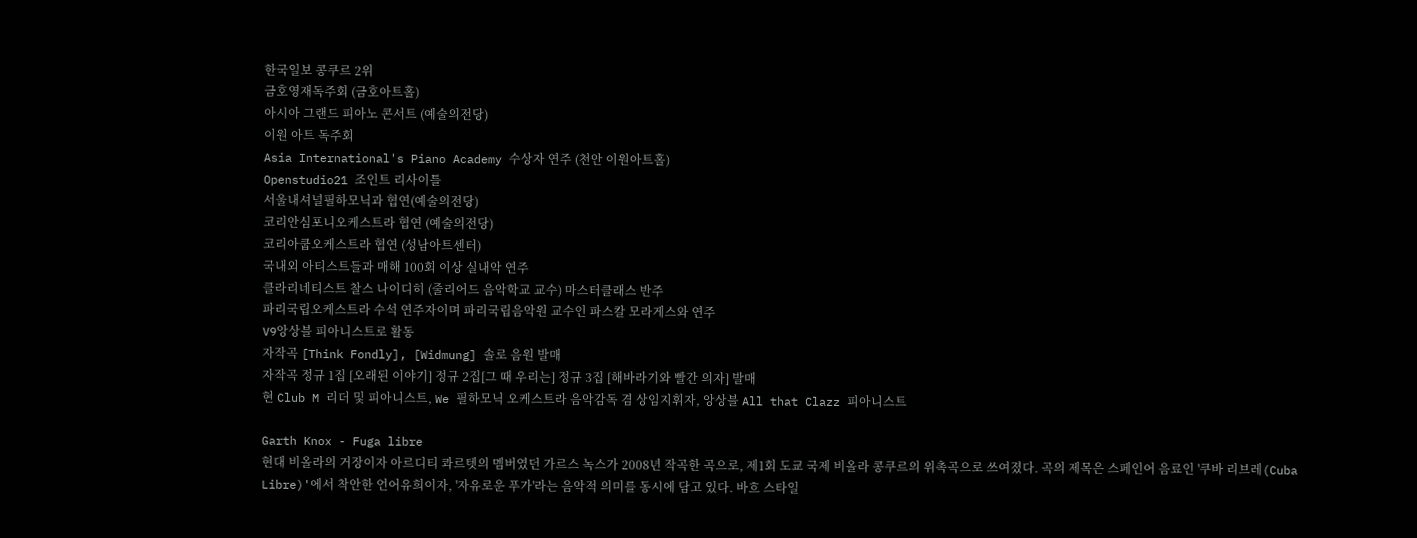한국일보 콩쿠르 2위
금호영재독주회 (금호아트홀)
아시아 그랜드 피아노 콘서트 (예술의전당)
이원 아트 독주회
Asia International's Piano Academy 수상자 연주 (천안 이원아트홀)
Openstudio21 조인트 리사이틀
서울내셔널필하모닉과 협연(예술의전당)
코리안심포니오케스트라 협연 (예술의전당)
코리아쿱오케스트라 협연 (성남아트센터)
국내외 아티스트들과 매해 100회 이상 실내악 연주
클라리네티스트 찰스 나이디히 (줄리어드 음악학교 교수) 마스터클래스 반주
파리국립오케스트라 수석 연주자이며 파리국립음악원 교수인 파스칼 모라게스와 연주
V9앙상블 피아니스트로 활동
자작곡 [Think Fondly], [Widmung] 솔로 음원 발매
자작곡 정규 1집 [오래된 이야기] 정규 2집[그 때 우리는] 정규 3집 [해바라기와 빨간 의자] 발매
현 Club M 리더 및 피아니스트, We 필하모닉 오케스트라 음악감독 겸 상임지휘자, 앙상블 All that Clazz 피아니스트

Garth Knox - Fuga libre
현대 비올라의 거장이자 아르디티 콰르텟의 멤버였던 가르스 녹스가 2008년 작곡한 곡으로, 제1회 도쿄 국제 비올라 콩쿠르의 위촉곡으로 쓰여졌다. 곡의 제목은 스페인어 음료인 '쿠바 리브레(Cuba Libre)'에서 착안한 언어유희이자, '자유로운 푸가'라는 음악적 의미를 동시에 담고 있다. 바흐 스타일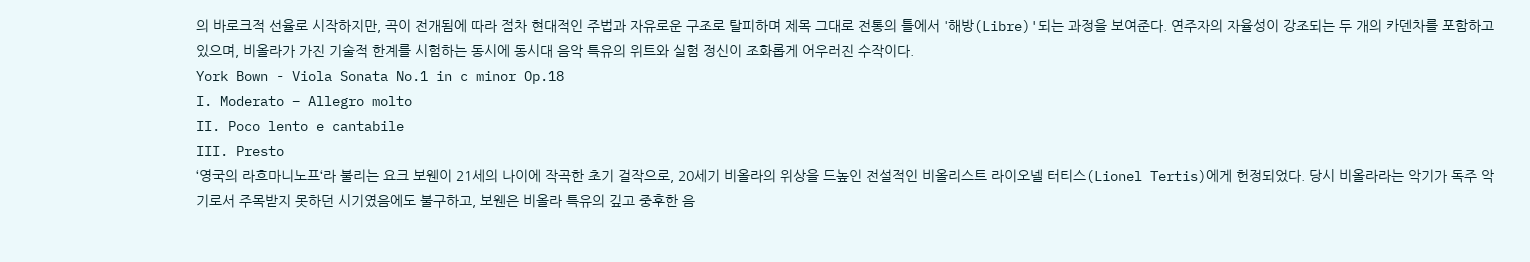의 바로크적 선율로 시작하지만, 곡이 전개됨에 따라 점차 현대적인 주법과 자유로운 구조로 탈피하며 제목 그대로 전통의 틀에서 '해방(Libre)'되는 과정을 보여준다. 연주자의 자율성이 강조되는 두 개의 카덴차를 포함하고 있으며, 비올라가 가진 기술적 한계를 시험하는 동시에 동시대 음악 특유의 위트와 실험 정신이 조화롭게 어우러진 수작이다.
York Bown - Viola Sonata No.1 in c minor Op.18
I. Moderato – Allegro molto
II. Poco lento e cantabile
III. Presto
‘영국의 라흐마니노프‘라 불리는 요크 보웬이 21세의 나이에 작곡한 초기 걸작으로, 20세기 비올라의 위상을 드높인 전설적인 비올리스트 라이오넬 터티스(Lionel Tertis)에게 헌정되었다. 당시 비올라라는 악기가 독주 악기로서 주목받지 못하던 시기였음에도 불구하고, 보웬은 비올라 특유의 깊고 중후한 음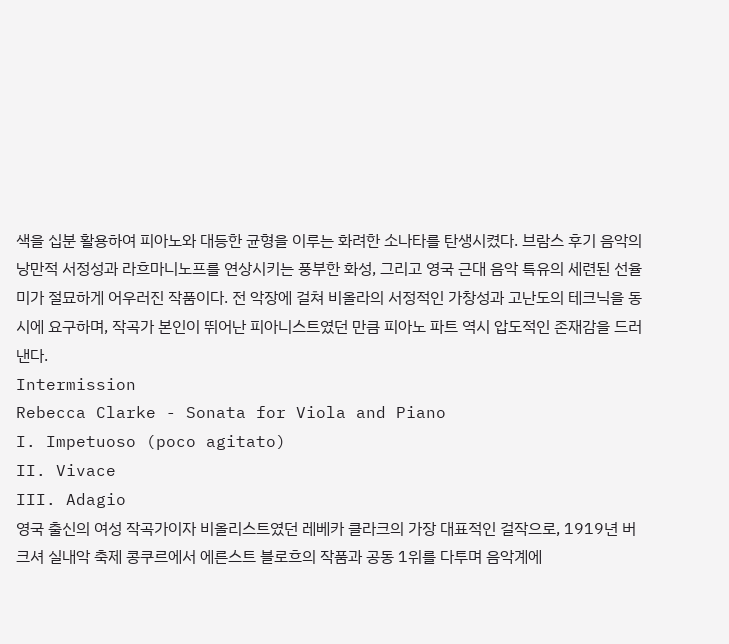색을 십분 활용하여 피아노와 대등한 균형을 이루는 화려한 소나타를 탄생시켰다. 브람스 후기 음악의 낭만적 서정성과 라흐마니노프를 연상시키는 풍부한 화성, 그리고 영국 근대 음악 특유의 세련된 선율미가 절묘하게 어우러진 작품이다. 전 악장에 걸쳐 비올라의 서정적인 가창성과 고난도의 테크닉을 동시에 요구하며, 작곡가 본인이 뛰어난 피아니스트였던 만큼 피아노 파트 역시 압도적인 존재감을 드러낸다.
Intermission
Rebecca Clarke - Sonata for Viola and Piano
I. Impetuoso (poco agitato)
II. Vivace
III. Adagio
영국 출신의 여성 작곡가이자 비올리스트였던 레베카 클라크의 가장 대표적인 걸작으로, 1919년 버크셔 실내악 축제 콩쿠르에서 에른스트 블로흐의 작품과 공동 1위를 다투며 음악계에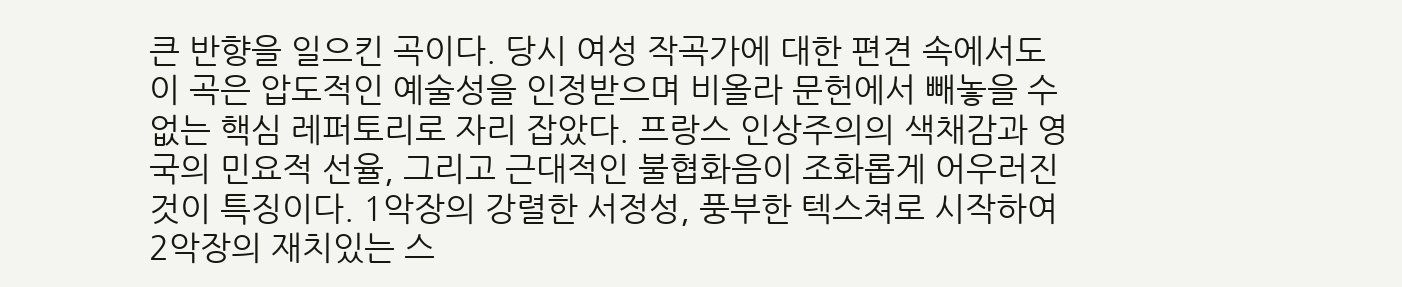큰 반향을 일으킨 곡이다. 당시 여성 작곡가에 대한 편견 속에서도 이 곡은 압도적인 예술성을 인정받으며 비올라 문헌에서 빼놓을 수 없는 핵심 레퍼토리로 자리 잡았다. 프랑스 인상주의의 색채감과 영국의 민요적 선율, 그리고 근대적인 불협화음이 조화롭게 어우러진 것이 특징이다. 1악장의 강렬한 서정성, 풍부한 텍스쳐로 시작하여 2악장의 재치있는 스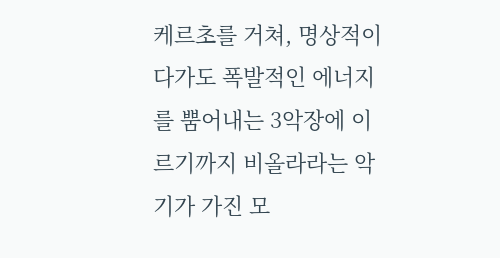케르초를 거쳐, 명상적이다가도 폭발적인 에너지를 뿜어내는 3악장에 이르기까지 비올라라는 악기가 가진 모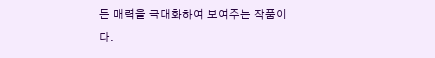든 매력을 극대화하여 보여주는 작품이다.